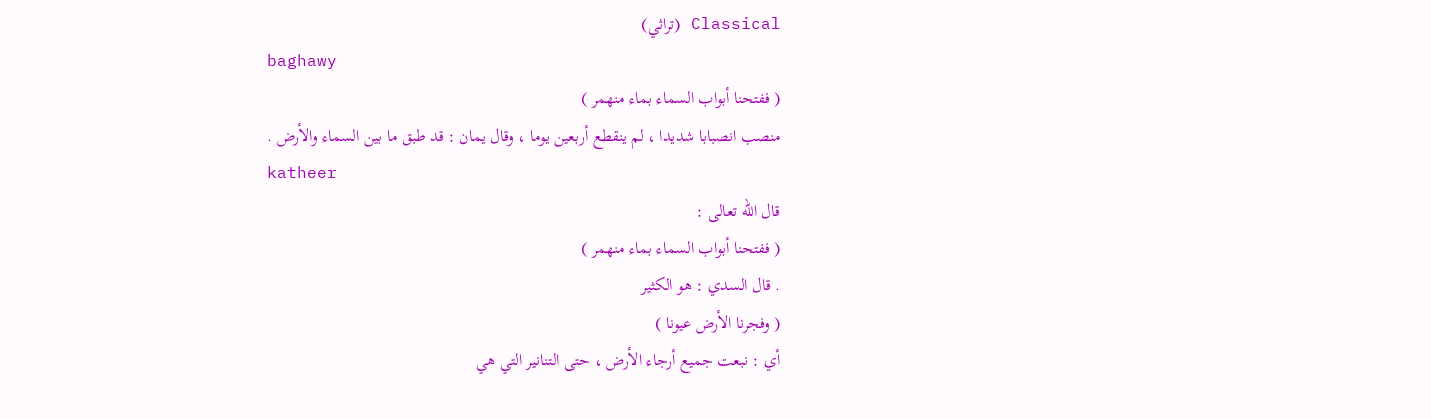Classical (تراثي)
baghawy
( ففتحنا أبواب السماء بماء منهمر )
منصب انصبابا شديدا ، لم ينقطع أربعين يوما ، وقال يمان : قد طبق ما بين السماء والأرض .
katheer
قال الله تعالى :
( ففتحنا أبواب السماء بماء منهمر )
. قال السدي : هو الكثير
( وفجرنا الأرض عيونا )
أي : نبعت جميع أرجاء الأرض ، حتى التنانير التي هي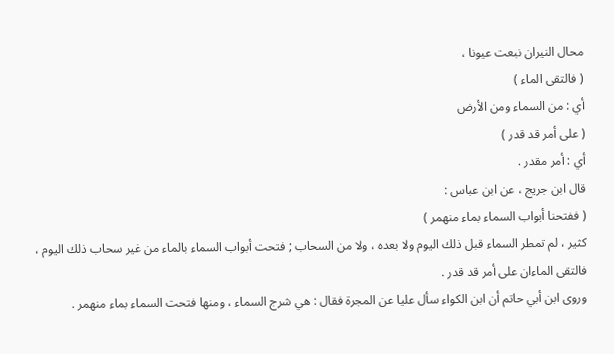محال النيران نبعت عيونا ،
( فالتقى الماء )
أي : من السماء ومن الأرض
( على أمر قد قدر )
أي : أمر مقدر .
قال ابن جريج ، عن ابن عباس :
( ففتحنا أبواب السماء بماء منهمر )
كثير ، لم تمطر السماء قبل ذلك اليوم ولا بعده ، ولا من السحاب ; فتحت أبواب السماء بالماء من غير سحاب ذلك اليوم ، فالتقى الماءان على أمر قد قدر .
وروى ابن أبي حاتم أن ابن الكواء سأل عليا عن المجرة فقال : هي شرج السماء ، ومنها فتحت السماء بماء منهمر .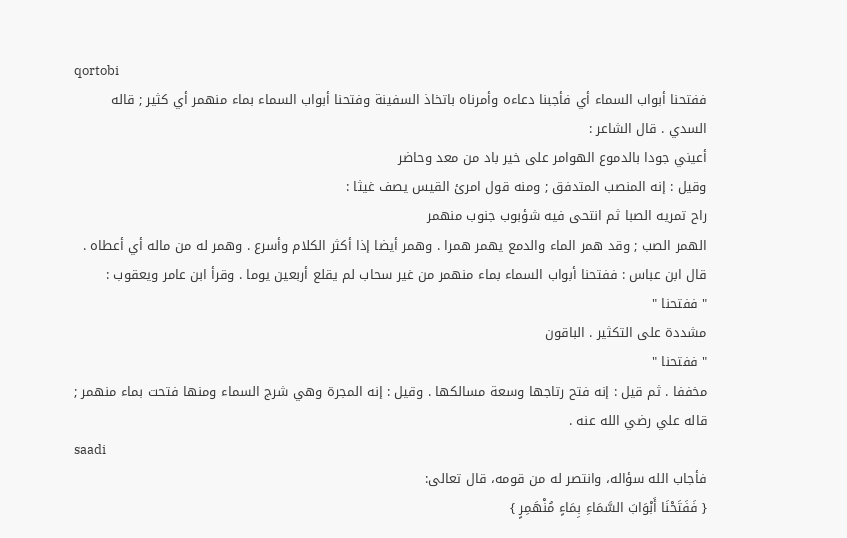qortobi
ففتحنا أبواب السماء أي فأجبنا دعاءه وأمرناه باتخاذ السفينة وفتحنا أبواب السماء بماء منهمر أي كثير ; قاله السدي . قال الشاعر :
أعيني جودا بالدموع الهوامر على خير باد من معد وحاضر
وقيل : إنه المنصب المتدفق ; ومنه قول امرئ القيس يصف غيثا :
راح تمريه الصبا ثم انتحى فيه شؤبوب جنوب منهمر
الهمر الصب ; وقد همر الماء والدمع يهمر همرا . وهمر أيضا إذا أكثر الكلام وأسرع . وهمر له من ماله أي أعطاه . قال ابن عباس : ففتحنا أبواب السماء بماء منهمر من غير سحاب لم يقلع أربعين يوما . وقرأ ابن عامر ويعقوب :
" ففتحنا "
مشددة على التكثير . الباقون
" ففتحنا "
مخففا . ثم قيل : إنه فتح رتاجها وسعة مسالكها . وقيل : إنه المجرة وهي شرج السماء ومنها فتحت بماء منهمر ; قاله علي رضي الله عنه .
saadi
فأجاب الله سؤاله، وانتصر له من قومه، قال تعالى:
{ فَفَتَحْنَا أَبْوَابَ السَّمَاءِ بِمَاءٍ مُنْهَمِرٍ }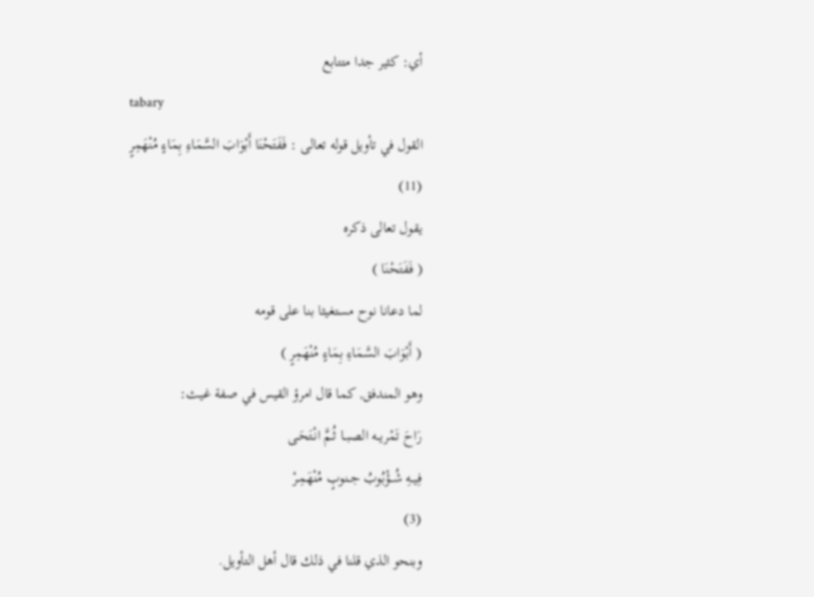أي: كثير جدا متتابع
tabary
القول في تأويل قوله تعالى : فَفَتَحْنَا أَبْوَابَ السَّمَاءِ بِمَاءٍ مُنْهَمِرٍ
(11)
يقول تعالى ذكره
( فَفَتَحْنَا )
لما دعانا نوح مستغيثا بنا على قومه
( أَبْوَابَ السَّمَاءِ بِمَاءٍ مُنْهَمِرٍ )
وهو المندفق, كما قال امرؤ القيس في صفة غيث:
رَاحَ تَمْريــه الصبــا ثُـمَّ انْتَحَـى
فِيــهِ شُــؤْبُوبُ جــنوبٍ مُنْهَمِـرْ
(3)
وبنحو الذي قلنا في ذلك قال أهل التأويل.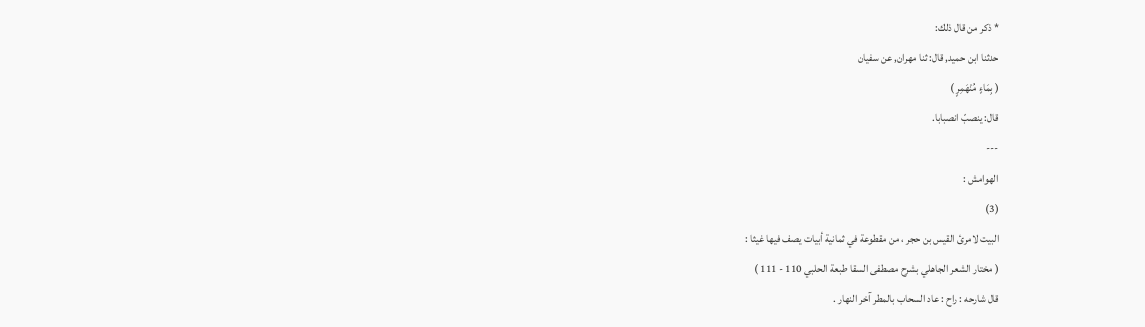* ذكر من قال ذلك:
حدثنا ابن حميد, قال: ثنا مهران, عن سفيان
( بِمَاءٍ مُنْهَمِرٍ )
قال: ينصبّ انصبابا.
---
الهوامش :
(3)
البيت لامرئ القيس بن حجر ، من مقطوعة في ثمانية أبيات يصف فيها غيثا :
( مختار الشعر الجاهلي بشرح مصطفى السقا طبعة الحلبي 110 - 111 )
قال شارحه : راح : عاد السحاب بالمطر آخر النهار .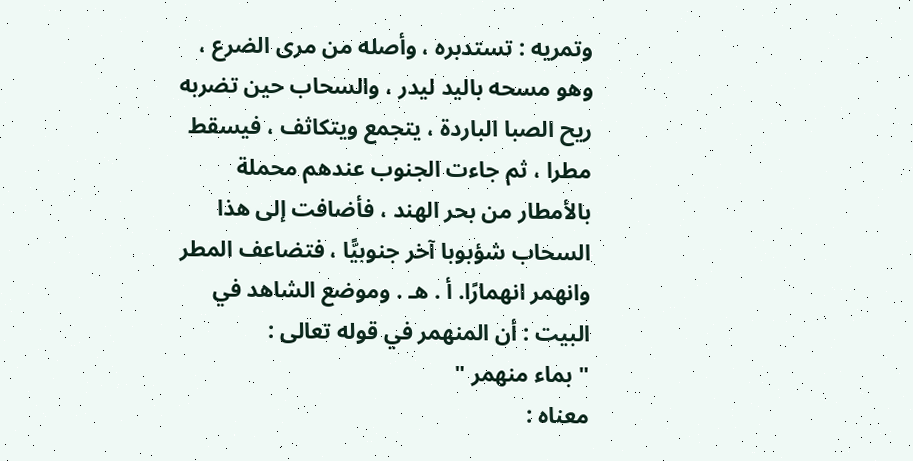وتمريه : تستدبره ، وأصله من مرى الضرع ، وهو مسحه باليد ليدر ، والسحاب حين تضربه ريح الصبا الباردة ، يتجمع ويتكاثف ، فيسقط مطرا ، ثم جاءت الجنوب عندهم محملة بالأمطار من بحر الهند ، فأضافت إلى هذا السحاب شؤبوبا آخر جنوبيًّا ، فتضاعف المطر وانهمر انهمارًا. أ . هـ . وموضع الشاهد في البيت : أن المنهمر في قوله تعالى :
" بماء منهمر "
معناه :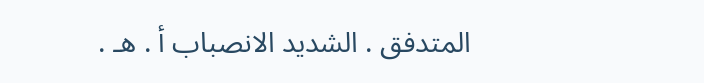المتدفق . الشديد الانصباب أ . هـ .